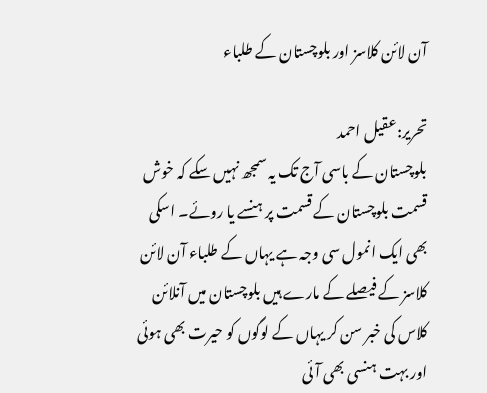آن لائن کلاسز اور بلوچستان کے طلباء

تحریر:عقیل احمد
بلوچستان کے باسی آج تک یہ سمجھ نہیں سکے کہ خوش قسمت بلوچستان کے قسمت پر ہنسے یا روئے۔ اسکی بھی ایک انمول سی وجہ ہے یہاں کے طلباء آن لائن کلاسز کے فیصلے کے مارے ہیں بلوچستان میں آنلائن کلاس کی خبر سن کر یہاں کے لوگوں کو حیرت بھی ہوئی اور بہت ہنسی بھی آئی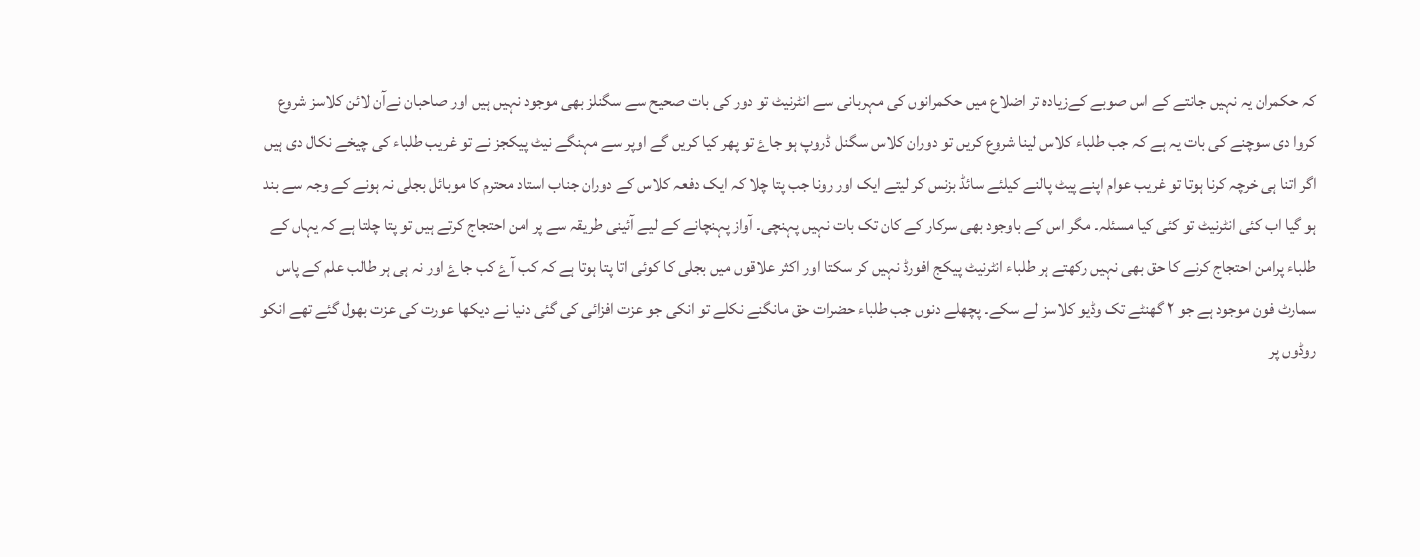کہ حکمران یہ نہیں جانتے کے اس صوبے کےزیادہ تر اضلاع میں حکمرانوں کی مہربانی سے انٹرنیٹ تو دور کی بات صحیح سے سگنلز بھی موجود نہیں ہیں اور صاحبان نےآن لائن کلاسز شروع کروا دی سوچنے کی بات یہ ہے کہ جب طلباء کلاس لینا شروع کریں تو دوران کلاس سگنل ڈروپ ہو جاۓ تو پھر کیا کریں گے اوپر سے مہنگے نیٹ پیکجز نے تو غریب طلباء کی چیخے نکال دی ہیں اگر اتنا ہی خرچہ کرنا ہوتا تو غریب عوام اپنے پیٹ پالنے کیلئے سائڈ بزنس کر لیتے ایک اور رونا جب پتا چلا کہ ایک دفعہ کلاس کے دوران جناب استاد محترم کا موبائل بجلی نہ ہونے کے وجہ سے بند ہو گیا اب کئی انٹرنیٹ تو کئی کیا مسئلہ۔ مگر اس کے باوجود بھی سرکار کے کان تک بات نہیں پہنچی۔ آواز پہنچانے کے لیے آئینی طریقہ سے پر امن احتجاج کرتے ہیں تو پتا چلتا ہے کہ یہاں کے طلباء پرامن احتجاج کرنے کا حق بھی نہیں رکھتے ہر طلباء انٹرنیٹ پیکج افورڈ نہیں کر سکتا اور اکثر علاقوں میں بجلی کا کوئی اتا پتا ہوتا ہے کہ کب آۓ کب جاۓ اور نہ ہی ہر طالب علم کے پاس سمارٹ فون موجود ہے جو ۲ گھنٹے تک وڈیو کلاسز لے سکے۔ پچھلے دنوں جب طلباء حضرات حق مانگنے نکلے تو انکی جو عزت افزائی کی گئی دنیا نے دیکھا عورت کی عزت بھول گئے تھے انکو روڈوں پر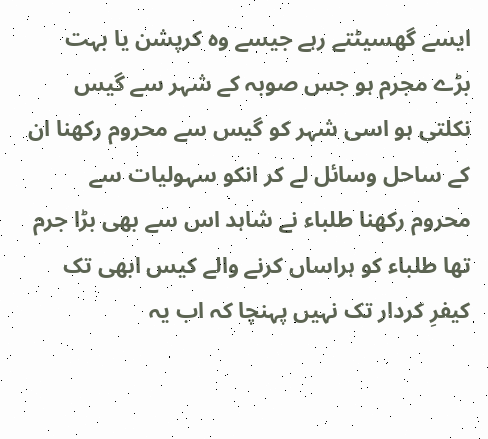ایسے گھسیٹتے رہے جیسے وہ کرپشن یا بہت بڑے مجرم ہو جس صوبہ کے شہر سے گیس نکلتی ہو اسی شہر کو گیس سے محروم رکھنا ان کے ساحل وسائل لے کر انکو سہولیات سے محروم رکھنا طلباء نے شاہد اس سے بھی بڑا جرم تھا طلباء کو ہراساں کرنے والے کیس ابھی تک کیفرِ کردار تک نہیں پہنچا کہ اب یہ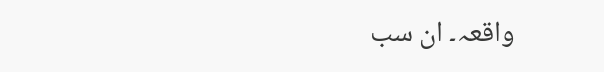واقعہ۔ ان سب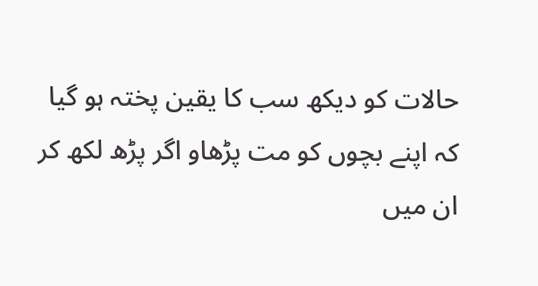حالات کو دیکھ سب کا یقین پختہ ہو گیا کہ اپنے بچوں کو مت پڑھاو اگر پڑھ لکھ کر ان میں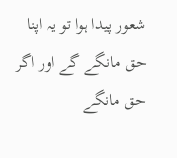شعور پیدا ہوا تو یہ اپنا حق مانگے گے اور اگر حق مانگے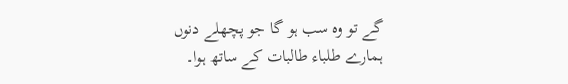گے تو وہ سب ہو گا جو پچھلے دنوں ہمارے طلباء طالبات کے ساتھ ہوا۔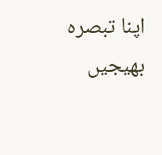اپنا تبصرہ بھیجیں